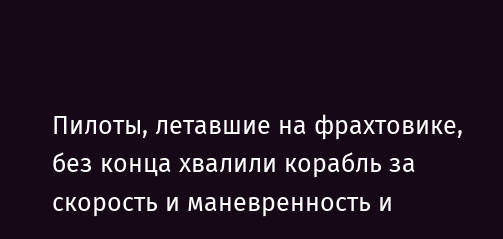Пилоты, летавшие на фрахтовике, без конца хвалили корабль за скорость и маневренность и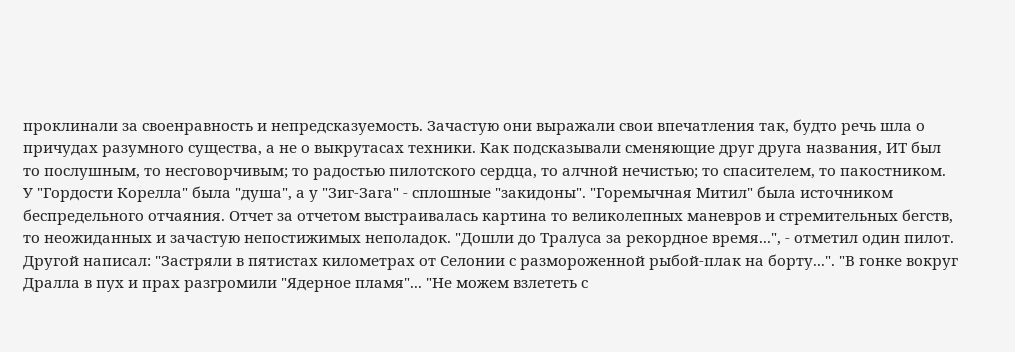проклинали за своенравность и непредсказуемость. Зачастую они выражали свои впечатления так, будто речь шла о причудах разумного существа, а не о выкрутасах техники. Как подсказывали сменяющие друг друга названия, ИТ был то послушным, то несговорчивым; то радостью пилотского сердца, то алчной нечистью; то спасителем, то пакостником. У "Гордости Корелла" была "душа", а у "Зиг-Зага" - сплошные "закидоны". "Горемычная Митил" была источником беспредельного отчаяния. Отчет за отчетом выстраивалась картина то великолепных маневров и стремительных бегств, то неожиданных и зачастую непостижимых неполадок. "Дошли до Тралуса за рекордное время...", - отметил один пилот. Другой написал: "Застряли в пятистах километрах от Селонии с размороженной рыбой-плак на борту...". "В гонке вокруг Дралла в пух и прах разгромили "Ядерное пламя"... "Не можем взлететь с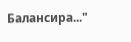Балансира..."